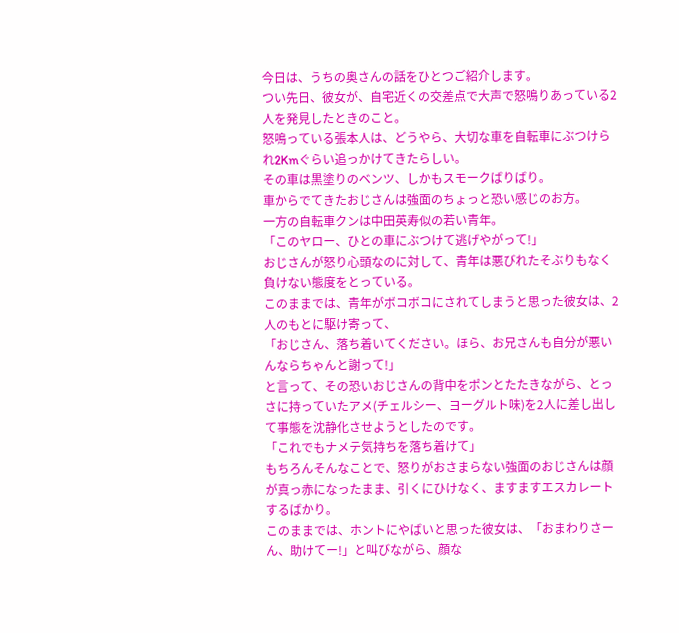今日は、うちの奥さんの話をひとつご紹介します。
つい先日、彼女が、自宅近くの交差点で大声で怒鳴りあっている2人を発見したときのこと。
怒鳴っている張本人は、どうやら、大切な車を自転車にぶつけられ2Kmぐらい追っかけてきたらしい。
その車は黒塗りのベンツ、しかもスモークばりばり。
車からでてきたおじさんは強面のちょっと恐い感じのお方。
一方の自転車クンは中田英寿似の若い青年。
「このヤロー、ひとの車にぶつけて逃げやがって!」
おじさんが怒り心頭なのに対して、青年は悪びれたそぶりもなく負けない態度をとっている。
このままでは、青年がボコボコにされてしまうと思った彼女は、2人のもとに駆け寄って、
「おじさん、落ち着いてください。ほら、お兄さんも自分が悪いんならちゃんと謝って!」
と言って、その恐いおじさんの背中をポンとたたきながら、とっさに持っていたアメ(チェルシー、ヨーグルト味)を2人に差し出して事態を沈静化させようとしたのです。
「これでもナメテ気持ちを落ち着けて」
もちろんそんなことで、怒りがおさまらない強面のおじさんは顔が真っ赤になったまま、引くにひけなく、ますますエスカレートするばかり。
このままでは、ホントにやばいと思った彼女は、「おまわりさーん、助けてー!」と叫びながら、顔な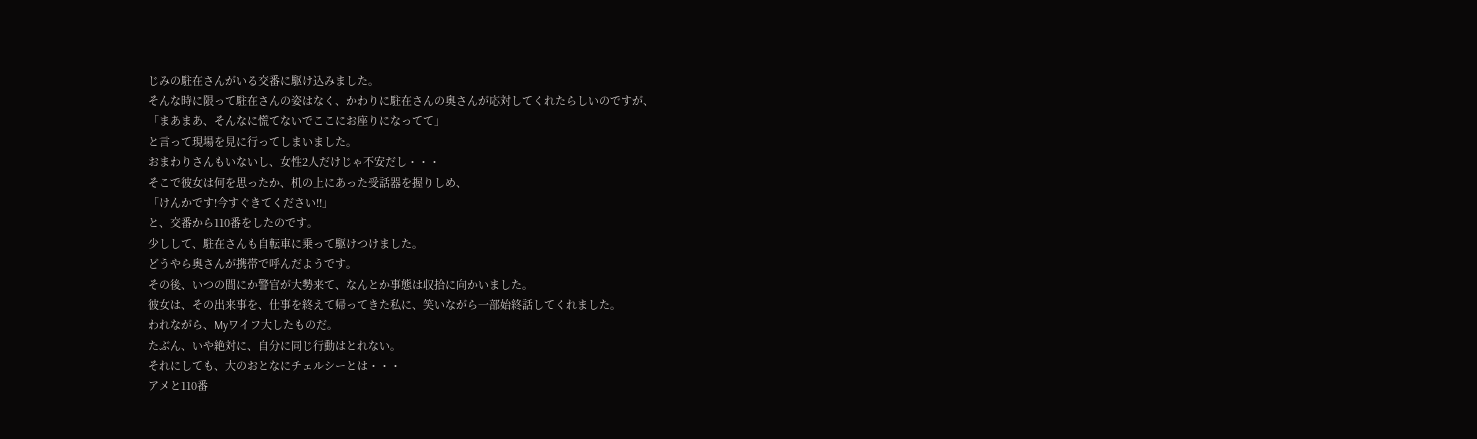じみの駐在さんがいる交番に駆け込みました。
そんな時に限って駐在さんの姿はなく、かわりに駐在さんの奥さんが応対してくれたらしいのですが、
「まあまあ、そんなに慌てないでここにお座りになってて」
と言って現場を見に行ってしまいました。
おまわりさんもいないし、女性2人だけじゃ不安だし・・・
そこで彼女は何を思ったか、机の上にあった受話器を握りしめ、
「けんかです!今すぐきてください!!」
と、交番から110番をしたのです。
少しして、駐在さんも自転車に乗って駆けつけました。
どうやら奥さんが携帯で呼んだようです。
その後、いつの間にか警官が大勢来て、なんとか事態は収拾に向かいました。
彼女は、その出来事を、仕事を終えて帰ってきた私に、笑いながら一部始終話してくれました。
われながら、Myワイフ大したものだ。
たぶん、いや絶対に、自分に同じ行動はとれない。
それにしても、大のおとなにチェルシーとは・・・
アメと110番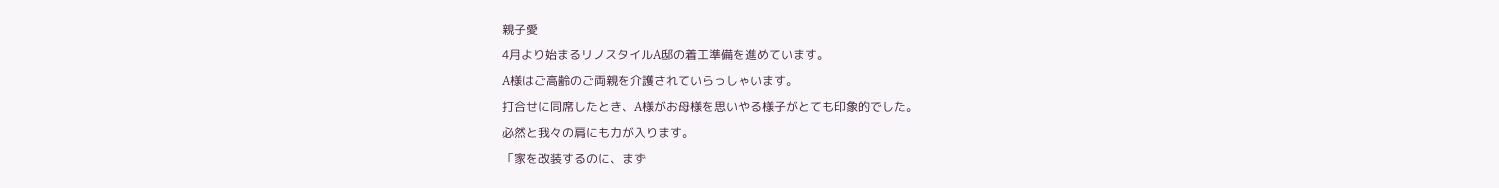親子愛
4月より始まるリノスタイルA邸の着工準備を進めています。
A様はご高齢のご両親を介護されていらっしゃいます。
打合せに同席したとき、A様がお母様を思いやる様子がとても印象的でした。
必然と我々の肩にも力が入ります。
「家を改装するのに、まず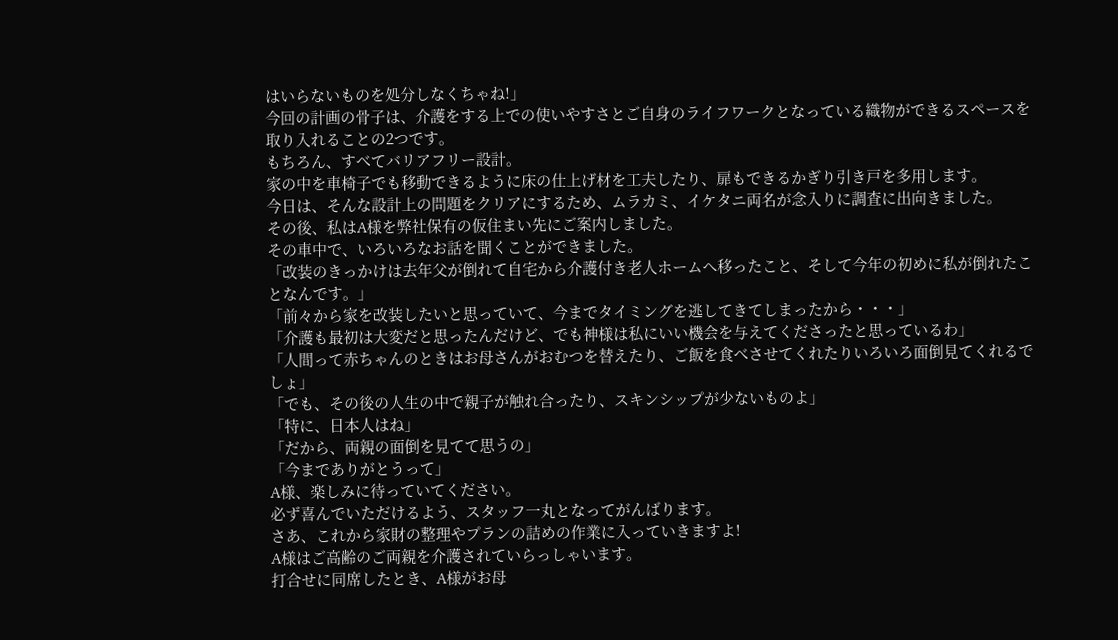はいらないものを処分しなくちゃね!」
今回の計画の骨子は、介護をする上での使いやすさとご自身のライフワークとなっている織物ができるスペースを取り入れることの2つです。
もちろん、すべてバリアフリー設計。
家の中を車椅子でも移動できるように床の仕上げ材を工夫したり、扉もできるかぎり引き戸を多用します。
今日は、そんな設計上の問題をクリアにするため、ムラカミ、イケタニ両名が念入りに調査に出向きました。
その後、私はA様を弊社保有の仮住まい先にご案内しました。
その車中で、いろいろなお話を聞くことができました。
「改装のきっかけは去年父が倒れて自宅から介護付き老人ホームへ移ったこと、そして今年の初めに私が倒れたことなんです。」
「前々から家を改装したいと思っていて、今までタイミングを逃してきてしまったから・・・」
「介護も最初は大変だと思ったんだけど、でも神様は私にいい機会を与えてくださったと思っているわ」
「人間って赤ちゃんのときはお母さんがおむつを替えたり、ご飯を食べさせてくれたりいろいろ面倒見てくれるでしょ」
「でも、その後の人生の中で親子が触れ合ったり、スキンシップが少ないものよ」
「特に、日本人はね」
「だから、両親の面倒を見てて思うの」
「今までありがとうって」
A様、楽しみに待っていてください。
必ず喜んでいただけるよう、スタッフ一丸となってがんばります。
さあ、これから家財の整理やプランの詰めの作業に入っていきますよ!
A様はご高齢のご両親を介護されていらっしゃいます。
打合せに同席したとき、A様がお母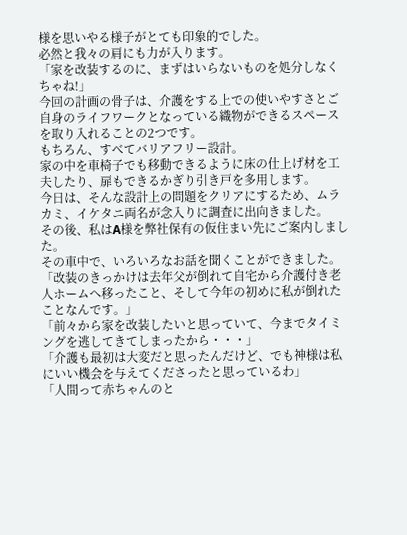様を思いやる様子がとても印象的でした。
必然と我々の肩にも力が入ります。
「家を改装するのに、まずはいらないものを処分しなくちゃね!」
今回の計画の骨子は、介護をする上での使いやすさとご自身のライフワークとなっている織物ができるスペースを取り入れることの2つです。
もちろん、すべてバリアフリー設計。
家の中を車椅子でも移動できるように床の仕上げ材を工夫したり、扉もできるかぎり引き戸を多用します。
今日は、そんな設計上の問題をクリアにするため、ムラカミ、イケタニ両名が念入りに調査に出向きました。
その後、私はA様を弊社保有の仮住まい先にご案内しました。
その車中で、いろいろなお話を聞くことができました。
「改装のきっかけは去年父が倒れて自宅から介護付き老人ホームへ移ったこと、そして今年の初めに私が倒れたことなんです。」
「前々から家を改装したいと思っていて、今までタイミングを逃してきてしまったから・・・」
「介護も最初は大変だと思ったんだけど、でも神様は私にいい機会を与えてくださったと思っているわ」
「人間って赤ちゃんのと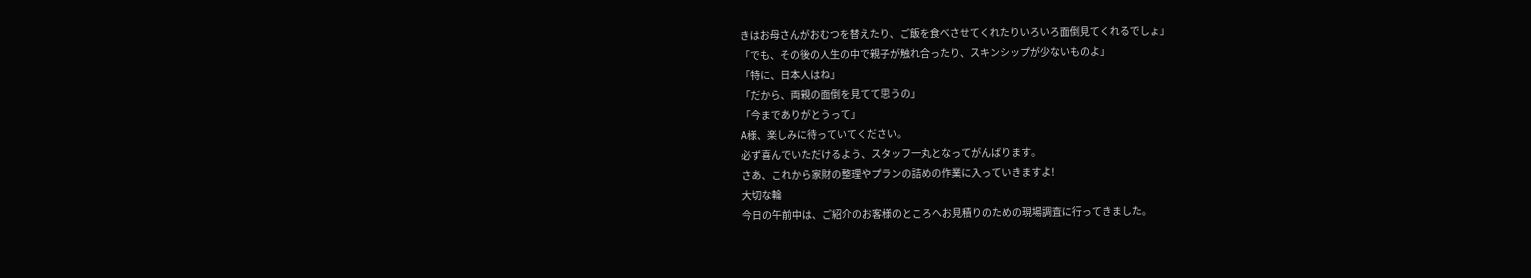きはお母さんがおむつを替えたり、ご飯を食べさせてくれたりいろいろ面倒見てくれるでしょ」
「でも、その後の人生の中で親子が触れ合ったり、スキンシップが少ないものよ」
「特に、日本人はね」
「だから、両親の面倒を見てて思うの」
「今までありがとうって」
A様、楽しみに待っていてください。
必ず喜んでいただけるよう、スタッフ一丸となってがんばります。
さあ、これから家財の整理やプランの詰めの作業に入っていきますよ!
大切な輪
今日の午前中は、ご紹介のお客様のところへお見積りのための現場調査に行ってきました。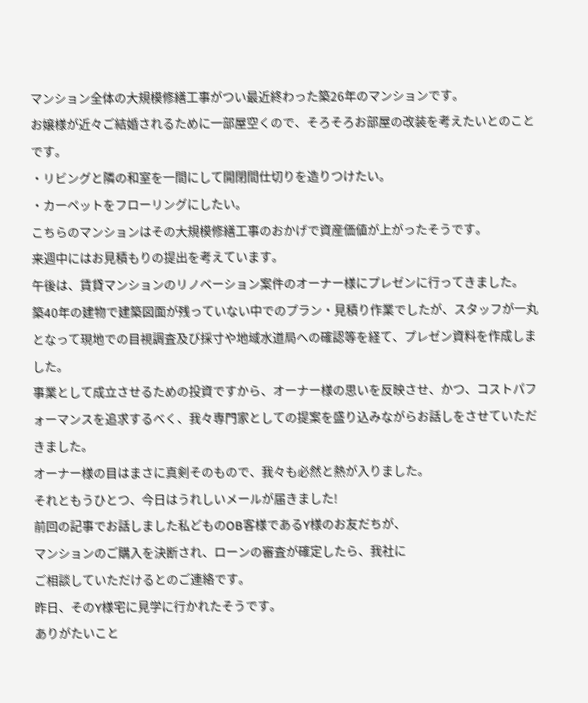マンション全体の大規模修繕工事がつい最近終わった築26年のマンションです。
お嬢様が近々ご結婚されるために一部屋空くので、そろそろお部屋の改装を考えたいとのことです。
・リビングと隣の和室を一間にして開閉間仕切りを造りつけたい。
・カーペットをフローリングにしたい。
こちらのマンションはその大規模修繕工事のおかげで資産価値が上がったそうです。
来週中にはお見積もりの提出を考えています。
午後は、賃貸マンションのリノベーション案件のオーナー様にプレゼンに行ってきました。
築40年の建物で建築図面が残っていない中でのプラン・見積り作業でしたが、スタッフが一丸となって現地での目視調査及び採寸や地域水道局への確認等を経て、プレゼン資料を作成しました。
事業として成立させるための投資ですから、オーナー様の思いを反映させ、かつ、コストパフォーマンスを追求するべく、我々専門家としての提案を盛り込みながらお話しをさせていただきました。
オーナー様の目はまさに真剣そのもので、我々も必然と熱が入りました。
それともうひとつ、今日はうれしいメールが届きました!
前回の記事でお話しました私どものOB客様であるY様のお友だちが、
マンションのご購入を決断され、ローンの審査が確定したら、我社に
ご相談していただけるとのご連絡です。
昨日、そのY様宅に見学に行かれたそうです。
ありがたいこと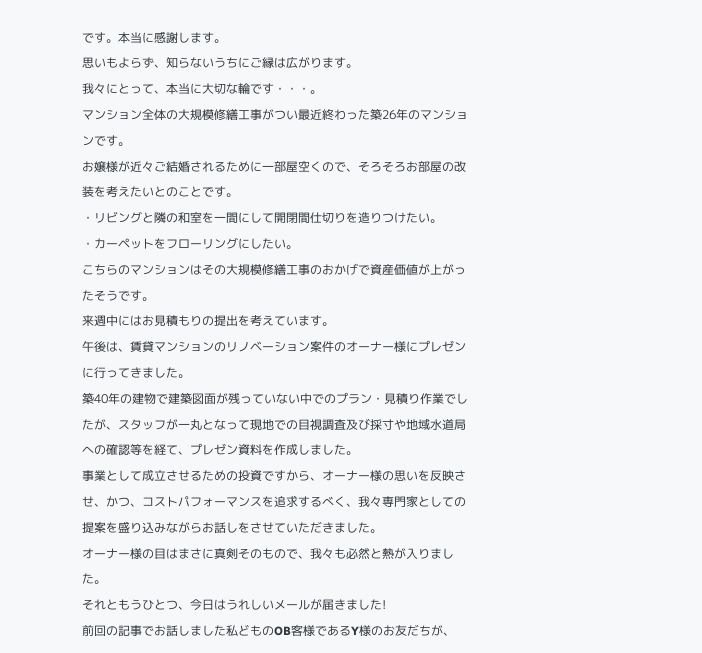です。本当に感謝します。
思いもよらず、知らないうちにご縁は広がります。
我々にとって、本当に大切な輪です・・・。
マンション全体の大規模修繕工事がつい最近終わった築26年のマンションです。
お嬢様が近々ご結婚されるために一部屋空くので、そろそろお部屋の改装を考えたいとのことです。
・リビングと隣の和室を一間にして開閉間仕切りを造りつけたい。
・カーペットをフローリングにしたい。
こちらのマンションはその大規模修繕工事のおかげで資産価値が上がったそうです。
来週中にはお見積もりの提出を考えています。
午後は、賃貸マンションのリノベーション案件のオーナー様にプレゼンに行ってきました。
築40年の建物で建築図面が残っていない中でのプラン・見積り作業でしたが、スタッフが一丸となって現地での目視調査及び採寸や地域水道局への確認等を経て、プレゼン資料を作成しました。
事業として成立させるための投資ですから、オーナー様の思いを反映させ、かつ、コストパフォーマンスを追求するべく、我々専門家としての提案を盛り込みながらお話しをさせていただきました。
オーナー様の目はまさに真剣そのもので、我々も必然と熱が入りました。
それともうひとつ、今日はうれしいメールが届きました!
前回の記事でお話しました私どものOB客様であるY様のお友だちが、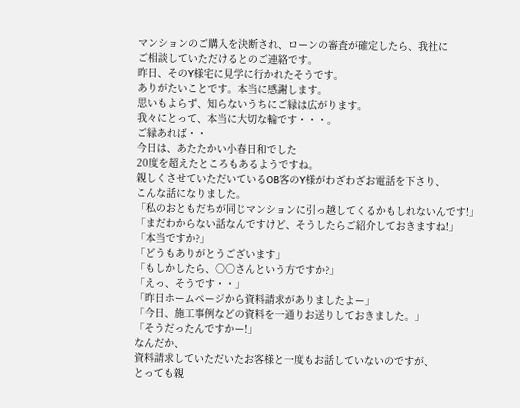マンションのご購入を決断され、ローンの審査が確定したら、我社に
ご相談していただけるとのご連絡です。
昨日、そのY様宅に見学に行かれたそうです。
ありがたいことです。本当に感謝します。
思いもよらず、知らないうちにご縁は広がります。
我々にとって、本当に大切な輪です・・・。
ご縁あれば・・
今日は、あたたかい小春日和でした
20度を超えたところもあるようですね。
親しくさせていただいているOB客のY様がわざわざお電話を下さり、
こんな話になりました。
「私のおともだちが同じマンションに引っ越してくるかもしれないんです!」
「まだわからない話なんですけど、そうしたらご紹介しておきますね!」
「本当ですか?」
「どうもありがとうございます」
「もしかしたら、○○さんという方ですか?」
「えっ、そうです・・」
「昨日ホームページから資料請求がありましたよー」
「今日、施工事例などの資料を一通りお送りしておきました。」
「そうだったんですかー!」
なんだか、
資料請求していただいたお客様と一度もお話していないのですが、
とっても親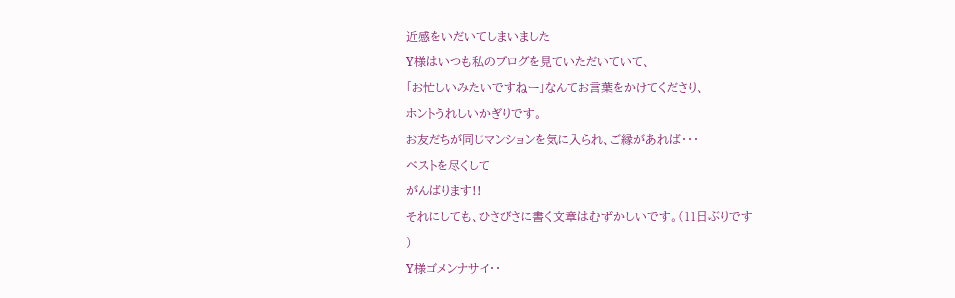近感をいだいてしまいました
Y様はいつも私のブログを見ていただいていて、
「お忙しいみたいですねー」なんてお言葉をかけてくださり、
ホントうれしいかぎりです。
お友だちが同じマンションを気に入られ、ご縁があれば・・・
ベストを尽くして
がんばります!!
それにしても、ひさびさに書く文章はむずかしいです。(11日ぶりです
)
Y様ゴメンナサイ・・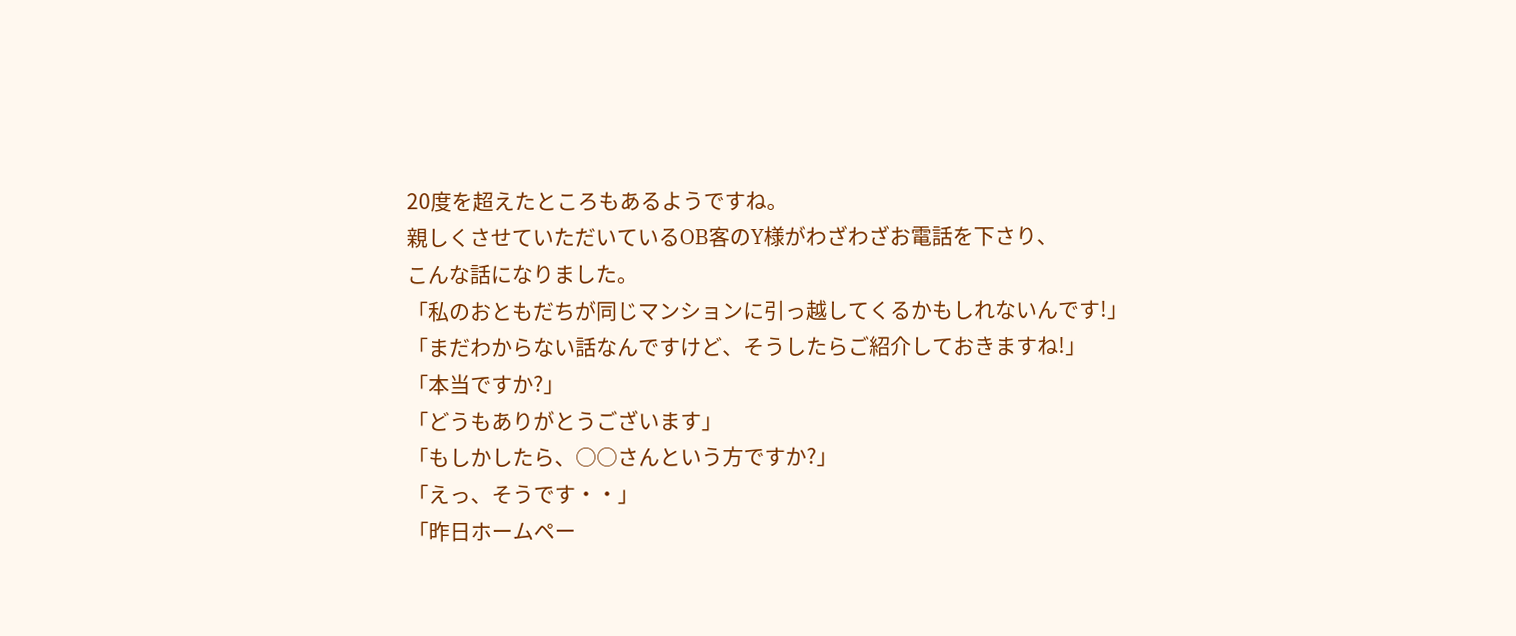20度を超えたところもあるようですね。
親しくさせていただいているOB客のY様がわざわざお電話を下さり、
こんな話になりました。
「私のおともだちが同じマンションに引っ越してくるかもしれないんです!」
「まだわからない話なんですけど、そうしたらご紹介しておきますね!」
「本当ですか?」
「どうもありがとうございます」
「もしかしたら、○○さんという方ですか?」
「えっ、そうです・・」
「昨日ホームペー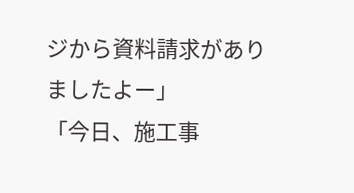ジから資料請求がありましたよー」
「今日、施工事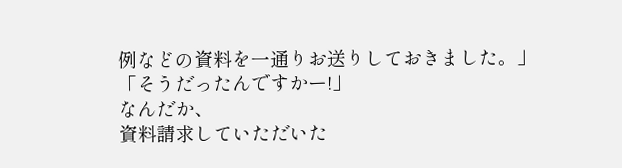例などの資料を一通りお送りしておきました。」
「そうだったんですかー!」
なんだか、
資料請求していただいた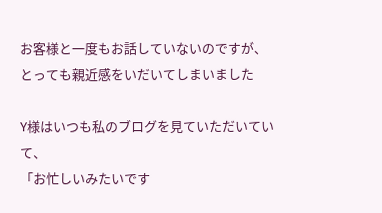お客様と一度もお話していないのですが、
とっても親近感をいだいてしまいました

Y様はいつも私のブログを見ていただいていて、
「お忙しいみたいです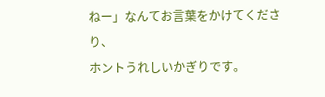ねー」なんてお言葉をかけてくださり、
ホントうれしいかぎりです。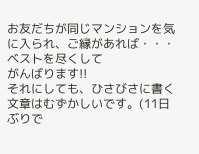お友だちが同じマンションを気に入られ、ご縁があれば・・・
ベストを尽くして
がんばります!!
それにしても、ひさびさに書く文章はむずかしいです。(11日ぶりで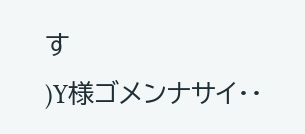す
)Y様ゴメンナサイ・・